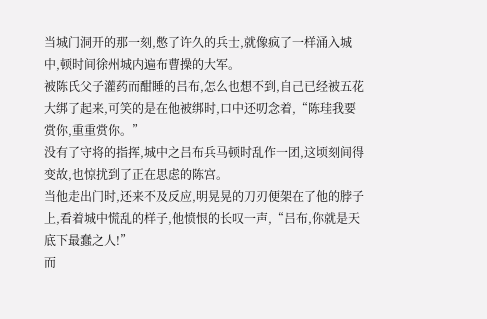当城门洞开的那一刻,憋了许久的兵士,就像疯了一样涌入城中,顿时间徐州城内遍布曹操的大军。
被陈氏父子灌药而酣睡的吕布,怎么也想不到,自己已经被五花大绑了起来,可笑的是在他被绑时,口中还叨念着,“陈珪我要赏你,重重赏你。”
没有了守将的指挥,城中之吕布兵马顿时乱作一团,这顷刻间得变故,也惊扰到了正在思虑的陈宫。
当他走出门时,还来不及反应,明晃晃的刀刃便架在了他的脖子上,看着城中慌乱的样子,他愤恨的长叹一声,“吕布,你就是天底下最蠢之人!”
而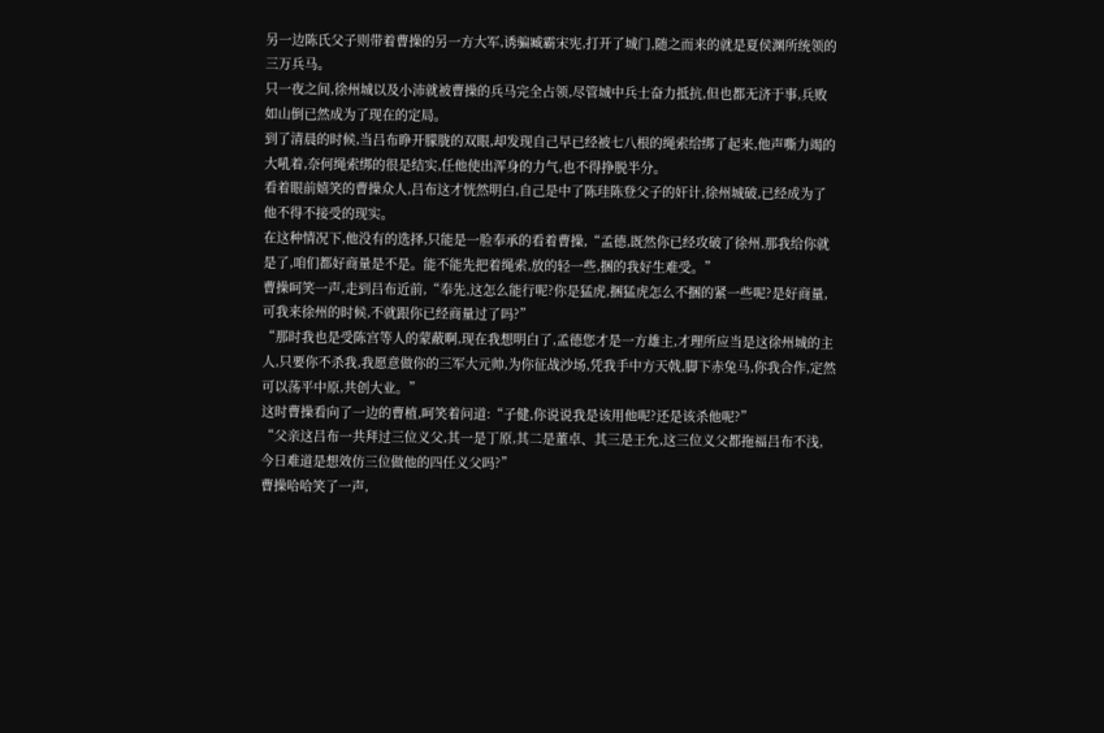另一边陈氏父子则带着曹操的另一方大军,诱骗臧霸宋宪,打开了城门,随之而来的就是夏侯渊所统领的三万兵马。
只一夜之间,徐州城以及小沛就被曹操的兵马完全占领,尽管城中兵士奋力抵抗,但也都无济于事,兵败如山倒已然成为了现在的定局。
到了清晨的时候,当吕布睁开朦胧的双眼,却发现自己早已经被七八根的绳索给绑了起来,他声嘶力竭的大吼着,奈何绳索绑的很是结实,任他使出浑身的力气,也不得挣脱半分。
看着眼前嬉笑的曹操众人,吕布这才恍然明白,自己是中了陈珪陈登父子的奸计,徐州城破,已经成为了他不得不接受的现实。
在这种情况下,他没有的选择,只能是一脸奉承的看着曹操,“孟德,既然你已经攻破了徐州,那我给你就是了,咱们都好商量是不是。能不能先把着绳索,放的轻一些,捆的我好生难受。”
曹操呵笑一声,走到吕布近前,“奉先,这怎么能行呢?你是猛虎,捆猛虎怎么不捆的紧一些呢?是好商量,可我来徐州的时候,不就跟你已经商量过了吗?”
“那时我也是受陈宫等人的蒙蔽啊,现在我想明白了,孟德您才是一方雄主,才理所应当是这徐州城的主人,只要你不杀我,我愿意做你的三军大元帅,为你征战沙场,凭我手中方天戟,脚下赤兔马,你我合作,定然可以荡平中原,共创大业。”
这时曹操看向了一边的曹植,呵笑着问道:“子健,你说说我是该用他呢?还是该杀他呢?”
“父亲这吕布一共拜过三位义父,其一是丁原,其二是董卓、其三是王允,这三位义父都拖福吕布不浅,今日难道是想效仿三位做他的四任义父吗?”
曹操哈哈笑了一声,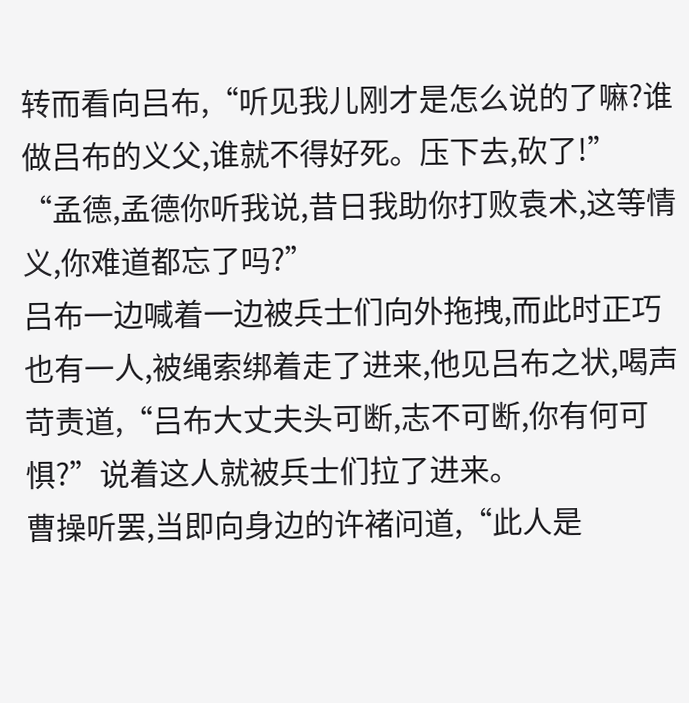转而看向吕布,“听见我儿刚才是怎么说的了嘛?谁做吕布的义父,谁就不得好死。压下去,砍了!”
“孟德,孟德你听我说,昔日我助你打败袁术,这等情义,你难道都忘了吗?”
吕布一边喊着一边被兵士们向外拖拽,而此时正巧也有一人,被绳索绑着走了进来,他见吕布之状,喝声苛责道,“吕布大丈夫头可断,志不可断,你有何可惧?”说着这人就被兵士们拉了进来。
曹操听罢,当即向身边的许褚问道,“此人是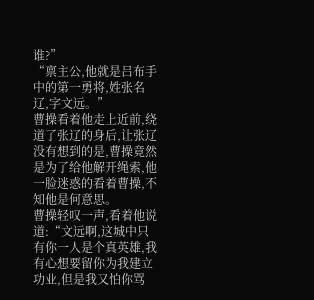谁?”
“禀主公,他就是吕布手中的第一勇将,姓张名辽,字文远。”
曹操看着他走上近前,绕道了张辽的身后,让张辽没有想到的是,曹操竟然是为了给他解开绳索,他一脸迷惑的看着曹操,不知他是何意思。
曹操轻叹一声,看着他说道:“文远啊,这城中只有你一人是个真英雄,我有心想要留你为我建立功业,但是我又怕你骂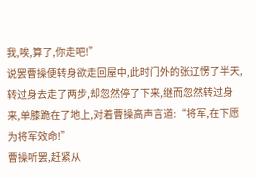我,唉,算了,你走吧!”
说罢曹操便转身欲走回屋中,此时门外的张辽愣了半天,转过身去走了两步,却忽然停了下来,继而忽然转过身来,单膝跪在了地上,对着曹操高声言道:“将军,在下愿为将军效命!”
曹操听罢,赶紧从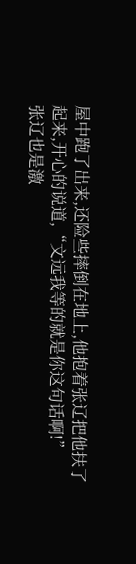屋中跑了出来,还险些摔倒在地上,他抱着张辽把他扶了起来,开心的说道,“文远我等的就是你这句话啊!”
张辽也是激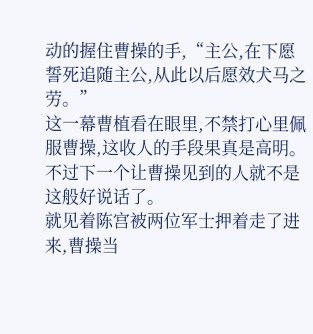动的握住曹操的手,“主公,在下愿誓死追随主公,从此以后愿效犬马之劳。”
这一幕曹植看在眼里,不禁打心里佩服曹操,这收人的手段果真是高明。不过下一个让曹操见到的人就不是这般好说话了。
就见着陈宫被两位军士押着走了进来,曹操当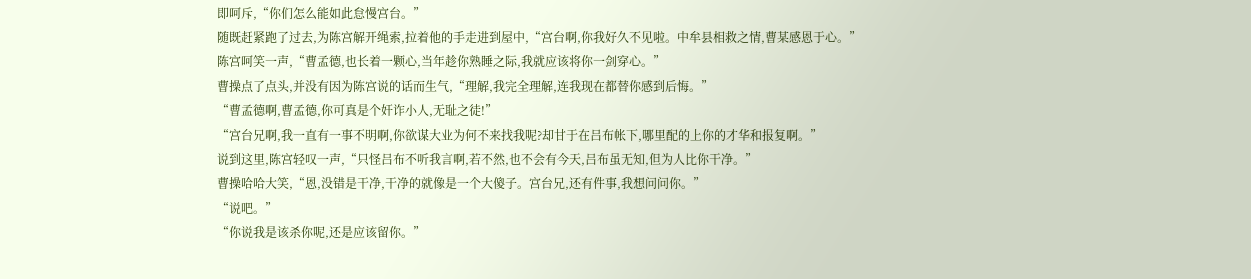即呵斥,“你们怎么能如此怠慢宫台。”
随既赶紧跑了过去,为陈宫解开绳索,拉着他的手走进到屋中,“宫台啊,你我好久不见啦。中牟县相救之情,曹某感恩于心。”
陈宫呵笑一声,“曹孟德,也长着一颗心,当年趁你熟睡之际,我就应该将你一剑穿心。”
曹操点了点头,并没有因为陈宫说的话而生气,“理解,我完全理解,连我现在都替你感到后悔。”
“曹孟德啊,曹孟德,你可真是个奸诈小人,无耻之徒!”
“宫台兄啊,我一直有一事不明啊,你欲谋大业为何不来找我呢?却甘于在吕布帐下,哪里配的上你的才华和报复啊。”
说到这里,陈宫轻叹一声,“只怪吕布不听我言啊,若不然,也不会有今天,吕布虽无知,但为人比你干净。”
曹操哈哈大笑,“恩,没错是干净,干净的就像是一个大傻子。宫台兄,还有件事,我想问问你。”
“说吧。”
“你说我是该杀你呢,还是应该留你。”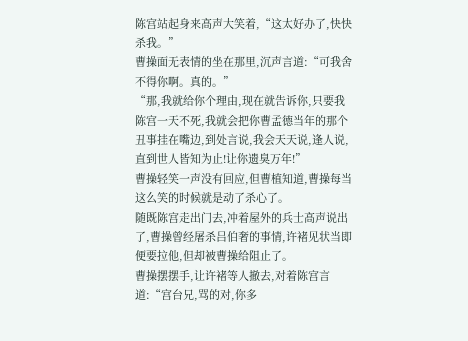陈宫站起身来高声大笑着,“这太好办了,快快杀我。”
曹操面无表情的坐在那里,沉声言道:“可我舍不得你啊。真的。”
“那,我就给你个理由,现在就告诉你,只要我陈宫一天不死,我就会把你曹孟德当年的那个丑事挂在嘴边,到处言说,我会天天说,逢人说,直到世人皆知为止!让你遗臭万年!”
曹操轻笑一声没有回应,但曹植知道,曹操每当这么笑的时候就是动了杀心了。
随既陈宫走出门去,冲着屋外的兵士高声说出了,曹操曾经屠杀吕伯奢的事情,许褚见状当即便要拉他,但却被曹操给阻止了。
曹操摆摆手,让许褚等人撤去,对着陈宫言道:“宫台兄,骂的对,你多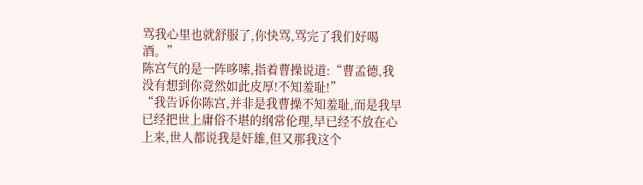骂我心里也就舒服了,你快骂,骂完了我们好喝酒。”
陈宫气的是一阵哆嗦,指着曹操说道:“曹孟德,我没有想到你竟然如此皮厚!不知羞耻!”
“我告诉你陈宫,并非是我曹操不知羞耻,而是我早已经把世上庸俗不堪的纲常伦理,早已经不放在心上来,世人都说我是奸雄,但又那我这个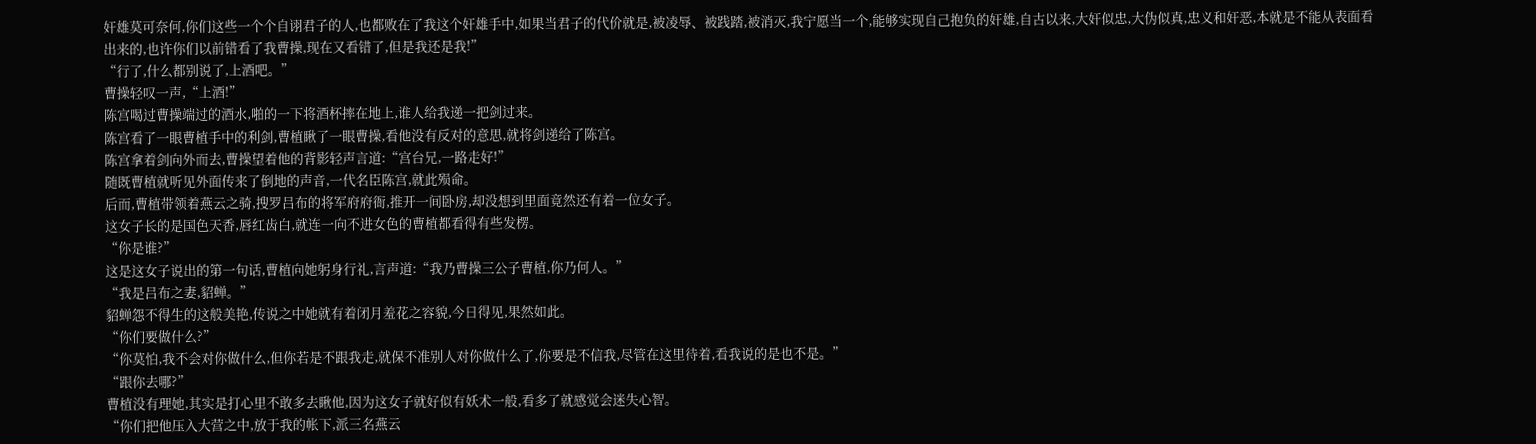奸雄莫可奈何,你们这些一个个自诩君子的人,也都败在了我这个奸雄手中,如果当君子的代价就是,被凌辱、被践踏,被消灭,我宁愿当一个,能够实现自己抱负的奸雄,自古以来,大奸似忠,大伪似真,忠义和奸恶,本就是不能从表面看出来的,也许你们以前错看了我曹操,现在又看错了,但是我还是我!”
“行了,什么都别说了,上酒吧。”
曹操轻叹一声,“上酒!”
陈宫喝过曹操端过的酒水,啪的一下将酒杯摔在地上,谁人给我递一把剑过来。
陈宫看了一眼曹植手中的利剑,曹植瞅了一眼曹操,看他没有反对的意思,就将剑递给了陈宫。
陈宫拿着剑向外而去,曹操望着他的背影轻声言道:“宫台兄,一路走好!”
随既曹植就听见外面传来了倒地的声音,一代名臣陈宫,就此殒命。
后而,曹植带领着燕云之骑,搜罗吕布的将军府府衙,推开一间卧房,却没想到里面竟然还有着一位女子。
这女子长的是国色天香,唇红齿白,就连一向不进女色的曹植都看得有些发楞。
“你是谁?”
这是这女子说出的第一句话,曹植向她躬身行礼,言声道:“我乃曹操三公子曹植,你乃何人。”
“我是吕布之妻,貂蝉。”
貂蝉怨不得生的这般美艳,传说之中她就有着闭月羞花之容貌,今日得见,果然如此。
“你们要做什么?”
“你莫怕,我不会对你做什么,但你若是不跟我走,就保不准别人对你做什么了,你要是不信我,尽管在这里待着,看我说的是也不是。”
“跟你去哪?”
曹植没有理她,其实是打心里不敢多去瞅他,因为这女子就好似有妖术一般,看多了就感觉会迷失心智。
“你们把他压入大营之中,放于我的帐下,派三名燕云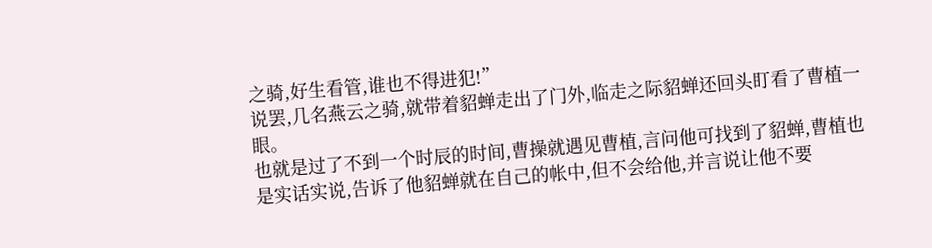之骑,好生看管,谁也不得进犯!”
说罢,几名燕云之骑,就带着貂蝉走出了门外,临走之际貂蝉还回头盯看了曹植一眼。
也就是过了不到一个时辰的时间,曹操就遇见曹植,言问他可找到了貂蝉,曹植也是实话实说,告诉了他貂蝉就在自己的帐中,但不会给他,并言说让他不要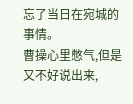忘了当日在宛城的事情。
曹操心里憋气,但是又不好说出来,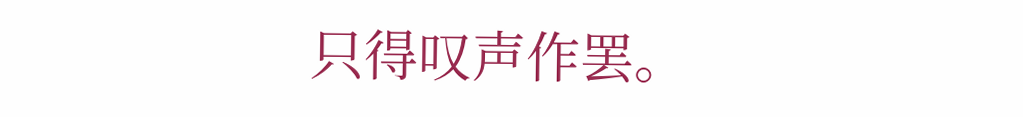只得叹声作罢。